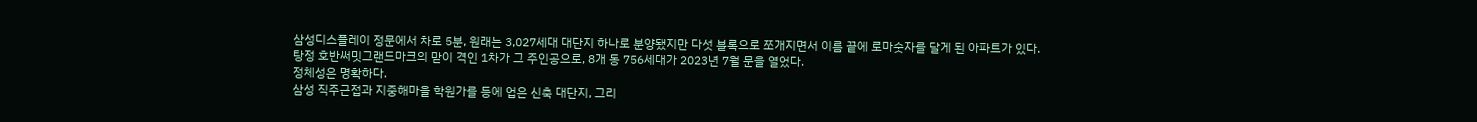삼성디스플레이 정문에서 차로 5분, 원래는 3,027세대 대단지 하나로 분양됐지만 다섯 블록으로 쪼개지면서 이름 끝에 로마숫자를 달게 된 아파트가 있다.
탕정 호반써밋그랜드마크의 맏이 격인 1차가 그 주인공으로, 8개 동 756세대가 2023년 7월 문을 열었다.
정체성은 명확하다.
삼성 직주근접과 지중해마을 학원가를 등에 업은 신축 대단지, 그리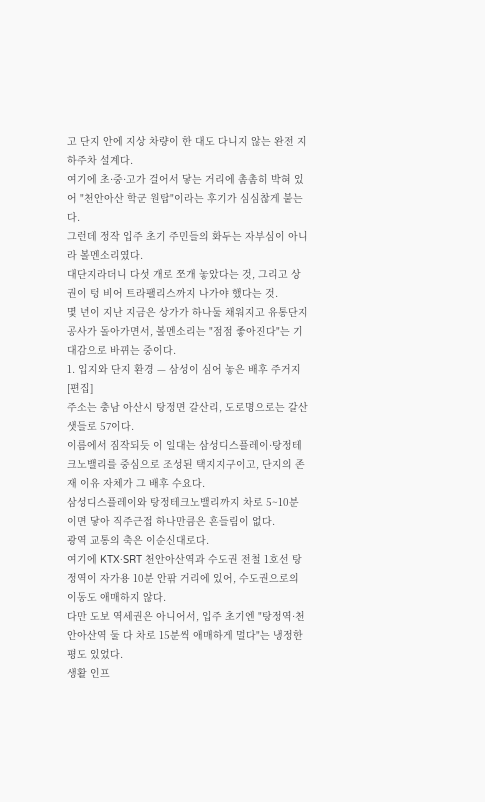고 단지 안에 지상 차량이 한 대도 다니지 않는 완전 지하주차 설계다.
여기에 초·중·고가 걸어서 닿는 거리에 촘촘히 박혀 있어 "천안아산 학군 원탑"이라는 후기가 심심찮게 붙는다.
그런데 정작 입주 초기 주민들의 화두는 자부심이 아니라 볼멘소리였다.
대단지라더니 다섯 개로 쪼개 놓았다는 것, 그리고 상권이 텅 비어 트라팰리스까지 나가야 했다는 것.
몇 년이 지난 지금은 상가가 하나둘 채워지고 유통단지 공사가 돌아가면서, 볼멘소리는 "점점 좋아진다"는 기대감으로 바뀌는 중이다.
1. 입지와 단지 환경 — 삼성이 심어 놓은 배후 주거지[편집]
주소는 충남 아산시 탕정면 갈산리, 도로명으로는 갈산샛들로 57이다.
이름에서 짐작되듯 이 일대는 삼성디스플레이·탕정테크노밸리를 중심으로 조성된 택지지구이고, 단지의 존재 이유 자체가 그 배후 수요다.
삼성디스플레이와 탕정테크노밸리까지 차로 5~10분이면 닿아 직주근접 하나만큼은 흔들림이 없다.
광역 교통의 축은 이순신대로다.
여기에 KTX·SRT 천안아산역과 수도권 전철 1호선 탕정역이 자가용 10분 안팎 거리에 있어, 수도권으로의 이동도 애매하지 않다.
다만 도보 역세권은 아니어서, 입주 초기엔 "탕정역·천안아산역 둘 다 차로 15분씩 애매하게 멀다"는 냉정한 평도 있었다.
생활 인프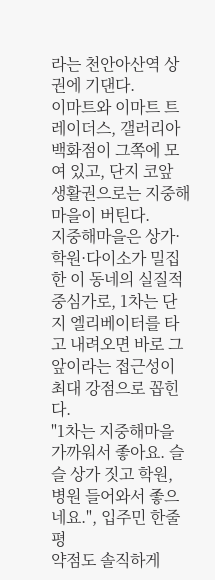라는 천안아산역 상권에 기댄다.
이마트와 이마트 트레이더스, 갤러리아백화점이 그쪽에 모여 있고, 단지 코앞 생활권으로는 지중해마을이 버틴다.
지중해마을은 상가·학원·다이소가 밀집한 이 동네의 실질적 중심가로, 1차는 단지 엘리베이터를 타고 내려오면 바로 그 앞이라는 접근성이 최대 강점으로 꼽힌다.
"1차는 지중해마을 가까워서 좋아요. 슬슬 상가 짓고 학원, 병원 들어와서 좋으네요.", 입주민 한줄평
약점도 솔직하게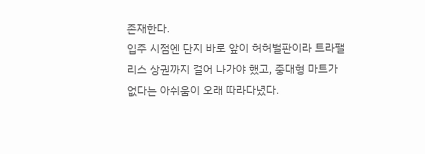존재한다.
입주 시점엔 단지 바로 앞이 허허벌판이라 트라팰리스 상권까지 걸어 나가야 했고, 중대형 마트가 없다는 아쉬움이 오래 따라다녔다.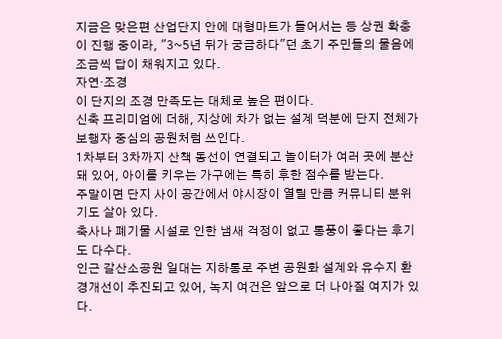지금은 맞은편 산업단지 안에 대형마트가 들어서는 등 상권 확충이 진행 중이라, "3~5년 뒤가 궁금하다"던 초기 주민들의 물음에 조금씩 답이 채워지고 있다.
자연·조경
이 단지의 조경 만족도는 대체로 높은 편이다.
신축 프리미엄에 더해, 지상에 차가 없는 설계 덕분에 단지 전체가 보행자 중심의 공원처럼 쓰인다.
1차부터 3차까지 산책 동선이 연결되고 놀이터가 여러 곳에 분산돼 있어, 아이를 키우는 가구에는 특히 후한 점수를 받는다.
주말이면 단지 사이 공간에서 야시장이 열릴 만큼 커뮤니티 분위기도 살아 있다.
축사나 폐기물 시설로 인한 냄새 걱정이 없고 통풍이 좋다는 후기도 다수다.
인근 갈산소공원 일대는 지하통로 주변 공원화 설계와 유수지 환경개선이 추진되고 있어, 녹지 여건은 앞으로 더 나아질 여지가 있다.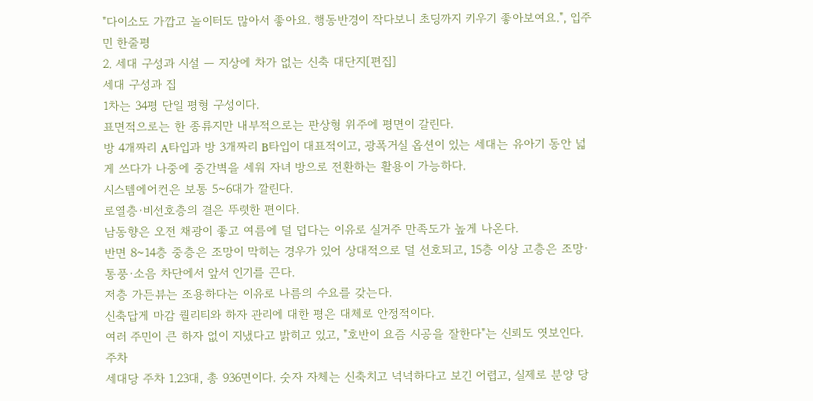"다이소도 가깝고 놀이터도 많아서 좋아요. 행동반경이 작다보니 초딩까지 키우기 좋아보여요.", 입주민 한줄평
2. 세대 구성과 시설 — 지상에 차가 없는 신축 대단지[편집]
세대 구성과 집
1차는 34평 단일 평형 구성이다.
표면적으로는 한 종류지만 내부적으로는 판상형 위주에 평면이 갈린다.
방 4개짜리 A타입과 방 3개짜리 B타입이 대표적이고, 광폭거실 옵션이 있는 세대는 유아기 동안 넓게 쓰다가 나중에 중간벽을 세워 자녀 방으로 전환하는 활용이 가능하다.
시스템에어컨은 보통 5~6대가 깔린다.
로열층·비선호층의 결은 뚜렷한 편이다.
남동향은 오전 채광이 좋고 여름에 덜 덥다는 이유로 실거주 만족도가 높게 나온다.
반면 8~14층 중층은 조망이 막히는 경우가 있어 상대적으로 덜 선호되고, 15층 이상 고층은 조망·통풍·소음 차단에서 앞서 인기를 끈다.
저층 가든뷰는 조용하다는 이유로 나름의 수요를 갖는다.
신축답게 마감 퀄리티와 하자 관리에 대한 평은 대체로 안정적이다.
여러 주민이 큰 하자 없이 지냈다고 밝히고 있고, "호반이 요즘 시공을 잘한다"는 신뢰도 엿보인다.
주차
세대당 주차 1.23대, 총 936면이다. 숫자 자체는 신축치고 넉넉하다고 보긴 어렵고, 실제로 분양 당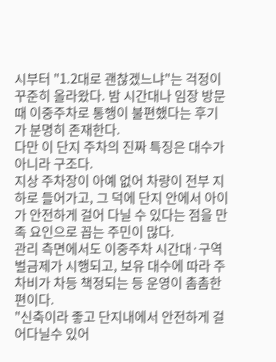시부터 "1.2대로 괜찮겠느냐"는 걱정이 꾸준히 올라왔다. 밤 시간대나 임장 방문 때 이중주차로 통행이 불편했다는 후기가 분명히 존재한다.
다만 이 단지 주차의 진짜 특징은 대수가 아니라 구조다.
지상 주차장이 아예 없어 차량이 전부 지하로 들어가고, 그 덕에 단지 안에서 아이가 안전하게 걸어 다닐 수 있다는 점을 만족 요인으로 꼽는 주민이 많다.
관리 측면에서도 이중주차 시간대·구역 벌금제가 시행되고, 보유 대수에 따라 주차비가 차등 책정되는 등 운영이 촘촘한 편이다.
"신축이라 좋고 단지내에서 안전하게 걸어다닐수 있어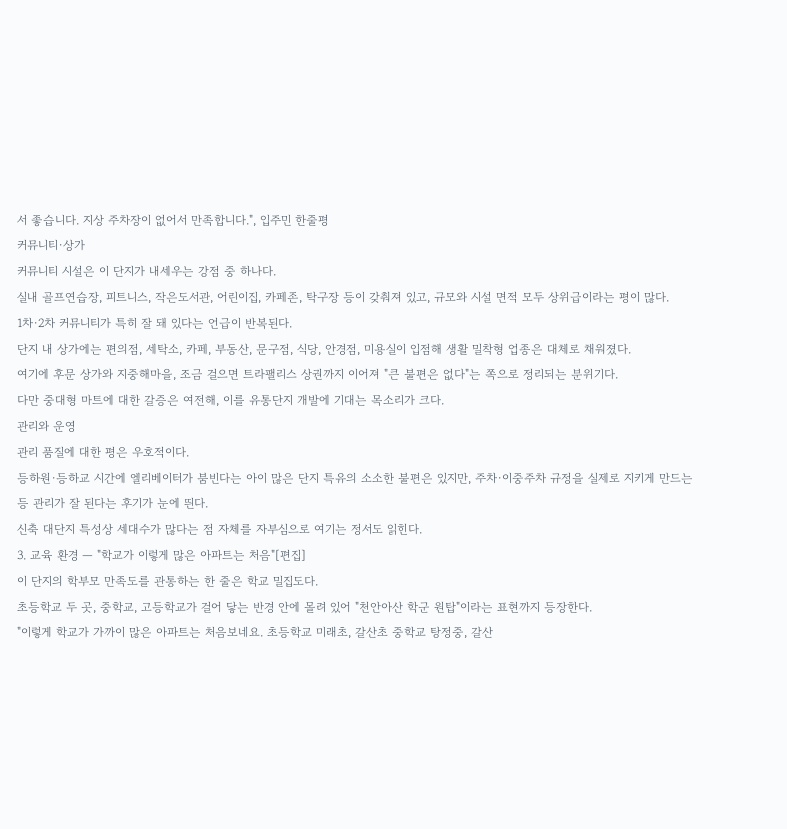서 좋습니다. 지상 주차장이 없어서 만족합니다.", 입주민 한줄평
커뮤니티·상가
커뮤니티 시설은 이 단지가 내세우는 강점 중 하나다.
실내 골프연습장, 피트니스, 작은도서관, 어린이집, 카페존, 탁구장 등이 갖춰져 있고, 규모와 시설 면적 모두 상위급이라는 평이 많다.
1차·2차 커뮤니티가 특히 잘 돼 있다는 언급이 반복된다.
단지 내 상가에는 편의점, 세탁소, 카페, 부동산, 문구점, 식당, 안경점, 미용실이 입점해 생활 밀착형 업종은 대체로 채워졌다.
여기에 후문 상가와 지중해마을, 조금 걸으면 트라팰리스 상권까지 이어져 "큰 불편은 없다"는 쪽으로 정리되는 분위기다.
다만 중대형 마트에 대한 갈증은 여전해, 이를 유통단지 개발에 기대는 목소리가 크다.
관리와 운영
관리 품질에 대한 평은 우호적이다.
등하원·등하교 시간에 엘리베이터가 붐빈다는 아이 많은 단지 특유의 소소한 불편은 있지만, 주차·이중주차 규정을 실제로 지키게 만드는 등 관리가 잘 된다는 후기가 눈에 띈다.
신축 대단지 특성상 세대수가 많다는 점 자체를 자부심으로 여기는 정서도 읽힌다.
3. 교육 환경 — "학교가 이렇게 많은 아파트는 처음"[편집]
이 단지의 학부모 만족도를 관통하는 한 줄은 학교 밀집도다.
초등학교 두 곳, 중학교, 고등학교가 걸어 닿는 반경 안에 몰려 있어 "천안아산 학군 원탑"이라는 표현까지 등장한다.
"이렇게 학교가 가까이 많은 아파트는 처음보네요. 초등학교 미래초, 갈산초 중학교 탕정중, 갈산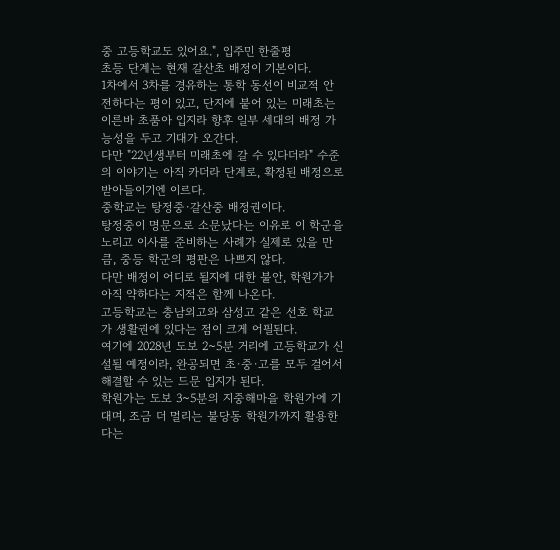중 고등학교도 있어요.", 입주민 한줄평
초등 단계는 현재 갈산초 배정이 기본이다.
1차에서 3차를 경유하는 통학 동선이 비교적 안전하다는 평이 있고, 단지에 붙어 있는 미래초는 이른바 초품아 입지라 향후 일부 세대의 배정 가능성을 두고 기대가 오간다.
다만 "22년생부터 미래초에 갈 수 있다더라" 수준의 이야기는 아직 카더라 단계로, 확정된 배정으로 받아들이기엔 이르다.
중학교는 탕정중·갈산중 배정권이다.
탕정중이 명문으로 소문났다는 이유로 이 학군을 노리고 이사를 준비하는 사례가 실제로 있을 만큼, 중등 학군의 평판은 나쁘지 않다.
다만 배정이 어디로 될지에 대한 불안, 학원가가 아직 약하다는 지적은 함께 나온다.
고등학교는 충남외고와 삼성고 같은 선호 학교가 생활권에 있다는 점이 크게 어필된다.
여기에 2028년 도보 2~5분 거리에 고등학교가 신설될 예정이라, 완공되면 초·중·고를 모두 걸어서 해결할 수 있는 드문 입지가 된다.
학원가는 도보 3~5분의 지중해마을 학원가에 기대며, 조금 더 멀리는 불당동 학원가까지 활용한다는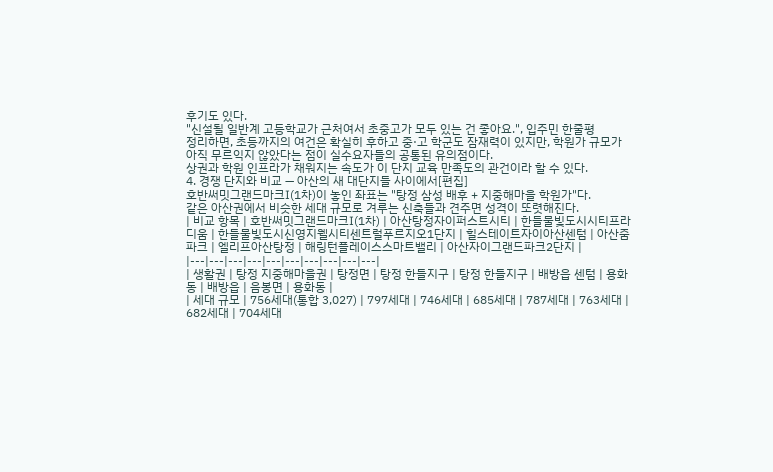후기도 있다.
"신설될 일반계 고등학교가 근처여서 초중고가 모두 있는 건 좋아요.", 입주민 한줄평
정리하면, 초등까지의 여건은 확실히 후하고 중·고 학군도 잠재력이 있지만, 학원가 규모가 아직 무르익지 않았다는 점이 실수요자들의 공통된 유의점이다.
상권과 학원 인프라가 채워지는 속도가 이 단지 교육 만족도의 관건이라 할 수 있다.
4. 경쟁 단지와 비교 — 아산의 새 대단지들 사이에서[편집]
호반써밋그랜드마크Ⅰ(1차)이 놓인 좌표는 "탕정 삼성 배후 + 지중해마을 학원가"다.
같은 아산권에서 비슷한 세대 규모로 겨루는 신축들과 견주면 성격이 또렷해진다.
| 비교 항목 | 호반써밋그랜드마크Ⅰ(1차) | 아산탕정자이퍼스트시티 | 한들물빛도시시티프라디움 | 한들물빛도시신영지웰시티센트럴푸르지오1단지 | 힐스테이트자이아산센텀 | 아산줌파크 | 엘리프아산탕정 | 해링턴플레이스스마트밸리 | 아산자이그랜드파크2단지 |
|---|---|---|---|---|---|---|---|---|---|
| 생활권 | 탕정 지중해마을권 | 탕정면 | 탕정 한들지구 | 탕정 한들지구 | 배방읍 센텀 | 용화동 | 배방읍 | 음봉면 | 용화동 |
| 세대 규모 | 756세대(통합 3,027) | 797세대 | 746세대 | 685세대 | 787세대 | 763세대 | 682세대 | 704세대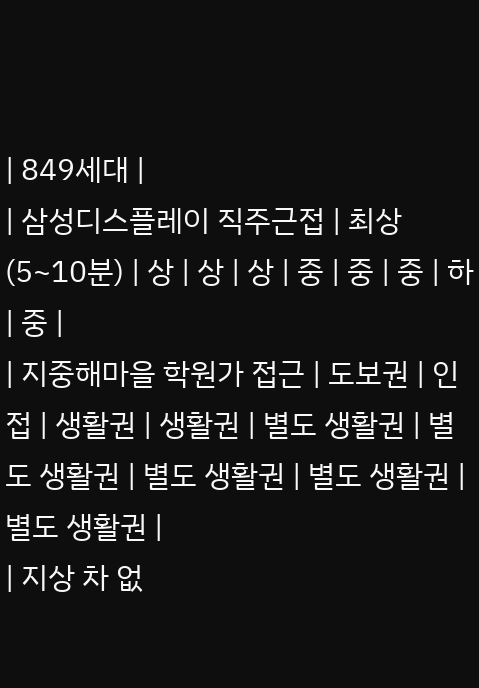| 849세대 |
| 삼성디스플레이 직주근접 | 최상(5~10분) | 상 | 상 | 상 | 중 | 중 | 중 | 하 | 중 |
| 지중해마을 학원가 접근 | 도보권 | 인접 | 생활권 | 생활권 | 별도 생활권 | 별도 생활권 | 별도 생활권 | 별도 생활권 | 별도 생활권 |
| 지상 차 없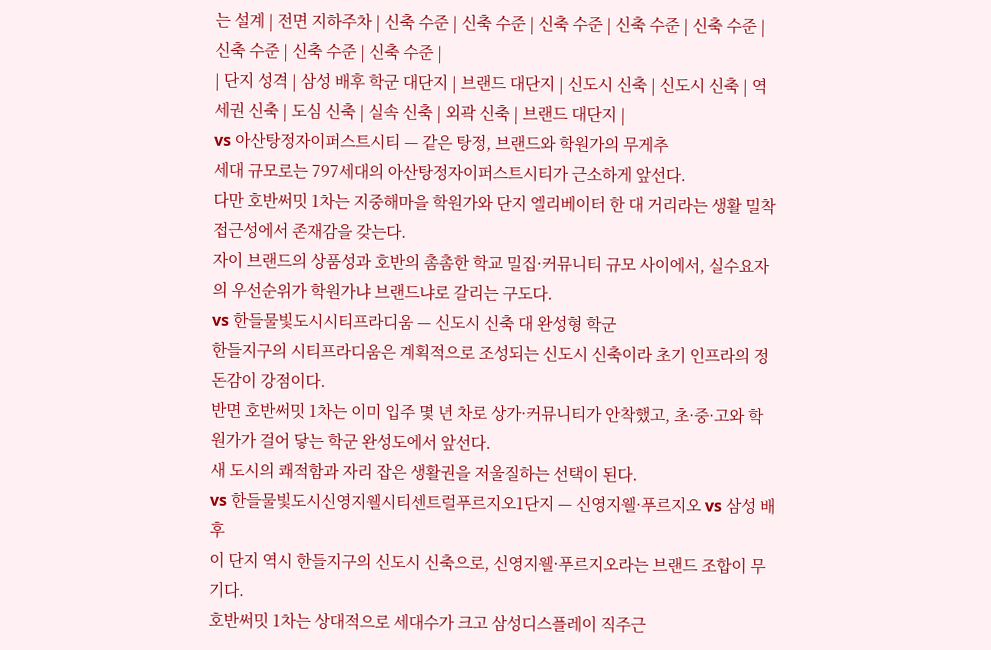는 설계 | 전면 지하주차 | 신축 수준 | 신축 수준 | 신축 수준 | 신축 수준 | 신축 수준 | 신축 수준 | 신축 수준 | 신축 수준 |
| 단지 성격 | 삼성 배후 학군 대단지 | 브랜드 대단지 | 신도시 신축 | 신도시 신축 | 역세권 신축 | 도심 신축 | 실속 신축 | 외곽 신축 | 브랜드 대단지 |
vs 아산탕정자이퍼스트시티 — 같은 탕정, 브랜드와 학원가의 무게추
세대 규모로는 797세대의 아산탕정자이퍼스트시티가 근소하게 앞선다.
다만 호반써밋 1차는 지중해마을 학원가와 단지 엘리베이터 한 대 거리라는 생활 밀착 접근성에서 존재감을 갖는다.
자이 브랜드의 상품성과 호반의 촘촘한 학교 밀집·커뮤니티 규모 사이에서, 실수요자의 우선순위가 학원가냐 브랜드냐로 갈리는 구도다.
vs 한들물빛도시시티프라디움 — 신도시 신축 대 완성형 학군
한들지구의 시티프라디움은 계획적으로 조성되는 신도시 신축이라 초기 인프라의 정돈감이 강점이다.
반면 호반써밋 1차는 이미 입주 몇 년 차로 상가·커뮤니티가 안착했고, 초·중·고와 학원가가 걸어 닿는 학군 완성도에서 앞선다.
새 도시의 쾌적함과 자리 잡은 생활권을 저울질하는 선택이 된다.
vs 한들물빛도시신영지웰시티센트럴푸르지오1단지 — 신영지웰·푸르지오 vs 삼성 배후
이 단지 역시 한들지구의 신도시 신축으로, 신영지웰·푸르지오라는 브랜드 조합이 무기다.
호반써밋 1차는 상대적으로 세대수가 크고 삼성디스플레이 직주근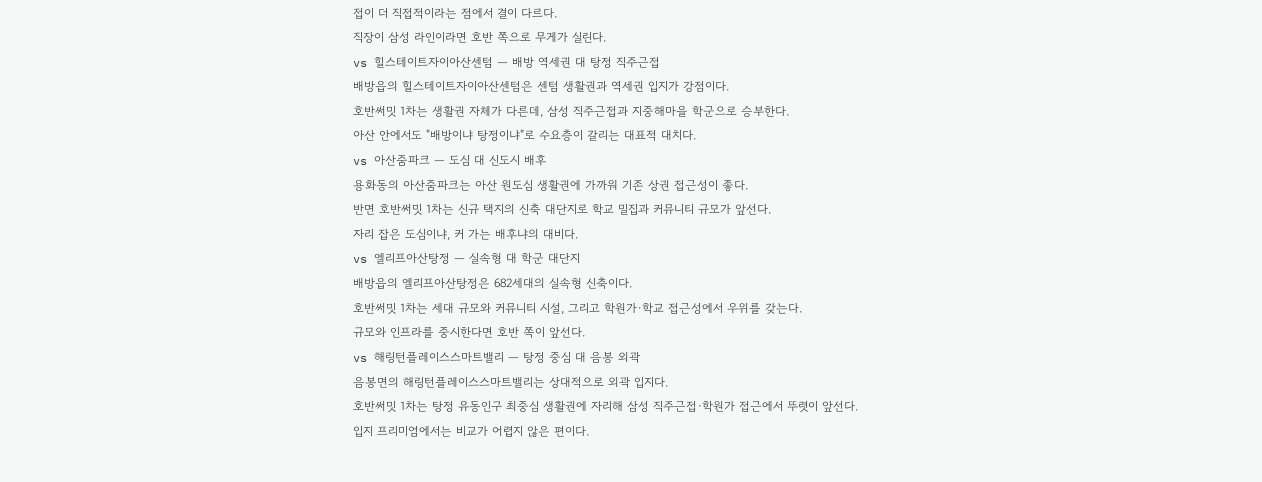접이 더 직접적이라는 점에서 결이 다르다.
직장이 삼성 라인이라면 호반 쪽으로 무게가 실린다.
vs 힐스테이트자이아산센텀 — 배방 역세권 대 탕정 직주근접
배방읍의 힐스테이트자이아산센텀은 센텀 생활권과 역세권 입지가 강점이다.
호반써밋 1차는 생활권 자체가 다른데, 삼성 직주근접과 지중해마을 학군으로 승부한다.
아산 안에서도 "배방이냐 탕정이냐"로 수요층이 갈리는 대표적 대치다.
vs 아산줌파크 — 도심 대 신도시 배후
용화동의 아산줌파크는 아산 원도심 생활권에 가까워 기존 상권 접근성이 좋다.
반면 호반써밋 1차는 신규 택지의 신축 대단지로 학교 밀집과 커뮤니티 규모가 앞선다.
자리 잡은 도심이냐, 커 가는 배후냐의 대비다.
vs 엘리프아산탕정 — 실속형 대 학군 대단지
배방읍의 엘리프아산탕정은 682세대의 실속형 신축이다.
호반써밋 1차는 세대 규모와 커뮤니티 시설, 그리고 학원가·학교 접근성에서 우위를 갖는다.
규모와 인프라를 중시한다면 호반 쪽이 앞선다.
vs 해링턴플레이스스마트밸리 — 탕정 중심 대 음봉 외곽
음봉면의 해링턴플레이스스마트밸리는 상대적으로 외곽 입지다.
호반써밋 1차는 탕정 유동인구 최중심 생활권에 자리해 삼성 직주근접·학원가 접근에서 뚜렷이 앞선다.
입지 프리미엄에서는 비교가 어렵지 않은 편이다.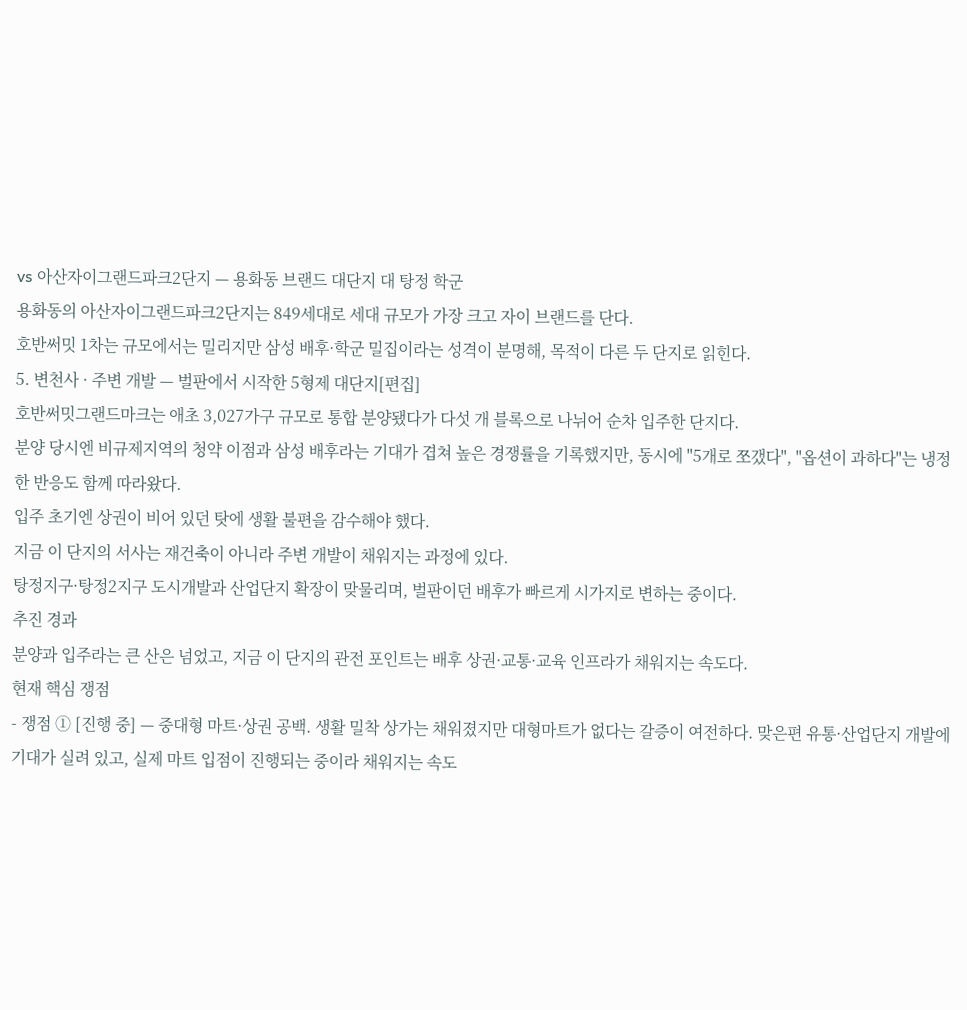vs 아산자이그랜드파크2단지 — 용화동 브랜드 대단지 대 탕정 학군
용화동의 아산자이그랜드파크2단지는 849세대로 세대 규모가 가장 크고 자이 브랜드를 단다.
호반써밋 1차는 규모에서는 밀리지만 삼성 배후·학군 밀집이라는 성격이 분명해, 목적이 다른 두 단지로 읽힌다.
5. 변천사 · 주변 개발 — 벌판에서 시작한 5형제 대단지[편집]
호반써밋그랜드마크는 애초 3,027가구 규모로 통합 분양됐다가 다섯 개 블록으로 나뉘어 순차 입주한 단지다.
분양 당시엔 비규제지역의 청약 이점과 삼성 배후라는 기대가 겹쳐 높은 경쟁률을 기록했지만, 동시에 "5개로 쪼갰다", "옵션이 과하다"는 냉정한 반응도 함께 따라왔다.
입주 초기엔 상권이 비어 있던 탓에 생활 불편을 감수해야 했다.
지금 이 단지의 서사는 재건축이 아니라 주변 개발이 채워지는 과정에 있다.
탕정지구·탕정2지구 도시개발과 산업단지 확장이 맞물리며, 벌판이던 배후가 빠르게 시가지로 변하는 중이다.
추진 경과
분양과 입주라는 큰 산은 넘었고, 지금 이 단지의 관전 포인트는 배후 상권·교통·교육 인프라가 채워지는 속도다.
현재 핵심 쟁점
- 쟁점 ① [진행 중] — 중대형 마트·상권 공백. 생활 밀착 상가는 채워졌지만 대형마트가 없다는 갈증이 여전하다. 맞은편 유통·산업단지 개발에 기대가 실려 있고, 실제 마트 입점이 진행되는 중이라 채워지는 속도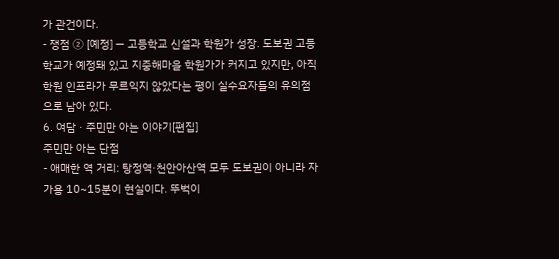가 관건이다.
- 쟁점 ② [예정] — 고등학교 신설과 학원가 성장. 도보권 고등학교가 예정돼 있고 지중해마을 학원가가 커지고 있지만, 아직 학원 인프라가 무르익지 않았다는 평이 실수요자들의 유의점으로 남아 있다.
6. 여담 · 주민만 아는 이야기[편집]
주민만 아는 단점
- 애매한 역 거리: 탕정역·천안아산역 모두 도보권이 아니라 자가용 10~15분이 현실이다. 뚜벅이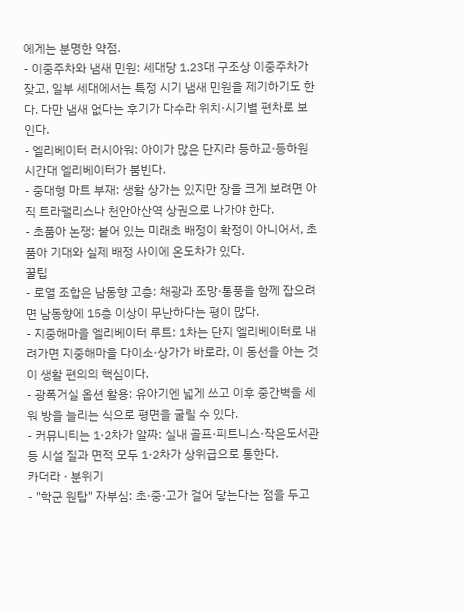에게는 분명한 약점.
- 이중주차와 냄새 민원: 세대당 1.23대 구조상 이중주차가 잦고, 일부 세대에서는 특정 시기 냄새 민원을 제기하기도 한다. 다만 냄새 없다는 후기가 다수라 위치·시기별 편차로 보인다.
- 엘리베이터 러시아워: 아이가 많은 단지라 등하교·등하원 시간대 엘리베이터가 붐빈다.
- 중대형 마트 부재: 생활 상가는 있지만 장을 크게 보려면 아직 트라팰리스나 천안아산역 상권으로 나가야 한다.
- 초품아 논쟁: 붙어 있는 미래초 배정이 확정이 아니어서, 초품아 기대와 실제 배정 사이에 온도차가 있다.
꿀팁
- 로열 조합은 남동향 고층: 채광과 조망·통풍을 함께 잡으려면 남동향에 15층 이상이 무난하다는 평이 많다.
- 지중해마을 엘리베이터 루트: 1차는 단지 엘리베이터로 내려가면 지중해마을 다이소·상가가 바로라, 이 동선을 아는 것이 생활 편의의 핵심이다.
- 광폭거실 옵션 활용: 유아기엔 넓게 쓰고 이후 중간벽을 세워 방을 늘리는 식으로 평면을 굴릴 수 있다.
- 커뮤니티는 1·2차가 알짜: 실내 골프·피트니스·작은도서관 등 시설 질과 면적 모두 1·2차가 상위급으로 통한다.
카더라 · 분위기
- "학군 원탑" 자부심: 초·중·고가 걸어 닿는다는 점을 두고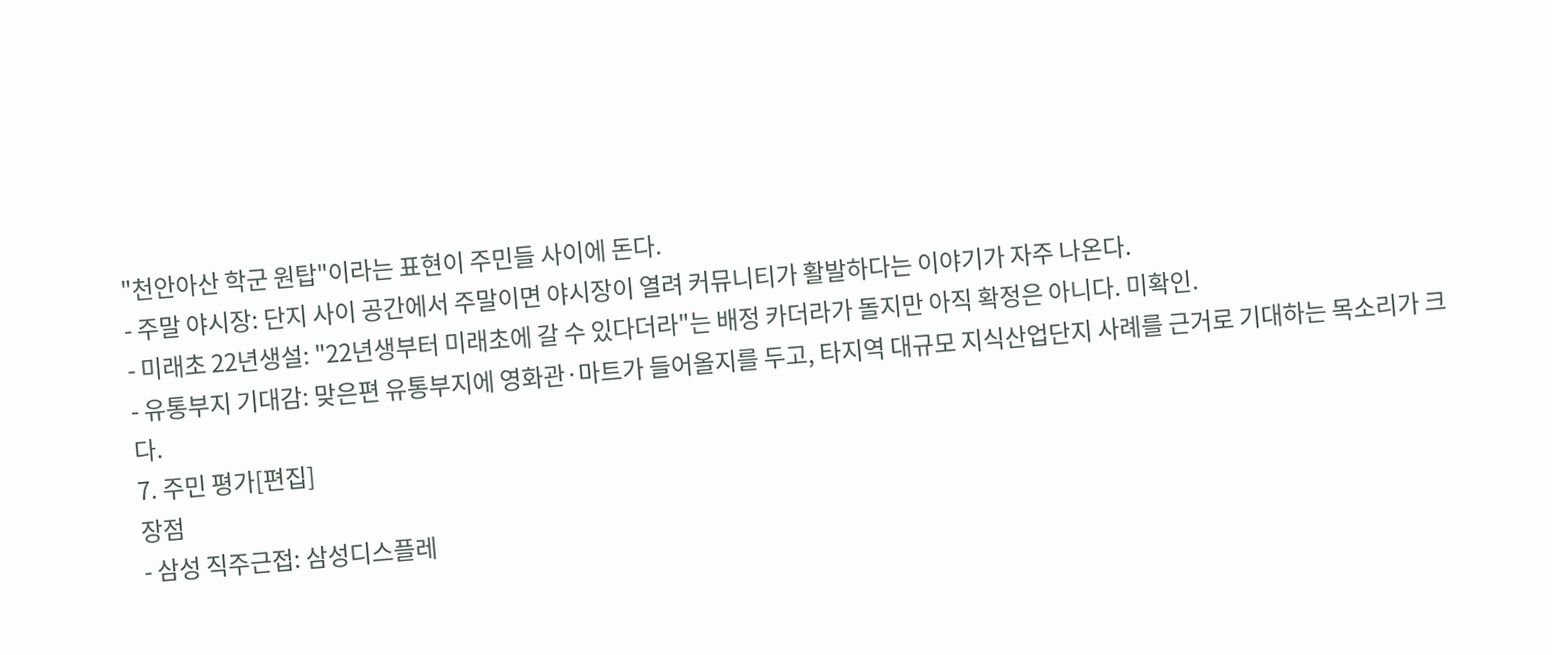"천안아산 학군 원탑"이라는 표현이 주민들 사이에 돈다.
- 주말 야시장: 단지 사이 공간에서 주말이면 야시장이 열려 커뮤니티가 활발하다는 이야기가 자주 나온다.
- 미래초 22년생설: "22년생부터 미래초에 갈 수 있다더라"는 배정 카더라가 돌지만 아직 확정은 아니다. 미확인.
- 유통부지 기대감: 맞은편 유통부지에 영화관·마트가 들어올지를 두고, 타지역 대규모 지식산업단지 사례를 근거로 기대하는 목소리가 크다.
7. 주민 평가[편집]
장점
- 삼성 직주근접: 삼성디스플레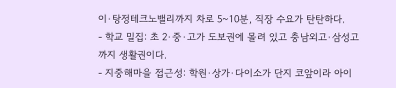이·탕정테크노밸리까지 차로 5~10분, 직장 수요가 탄탄하다.
- 학교 밀집: 초 2·중·고가 도보권에 몰려 있고 충남외고·삼성고까지 생활권이다.
- 지중해마을 접근성: 학원·상가·다이소가 단지 코앞이라 아이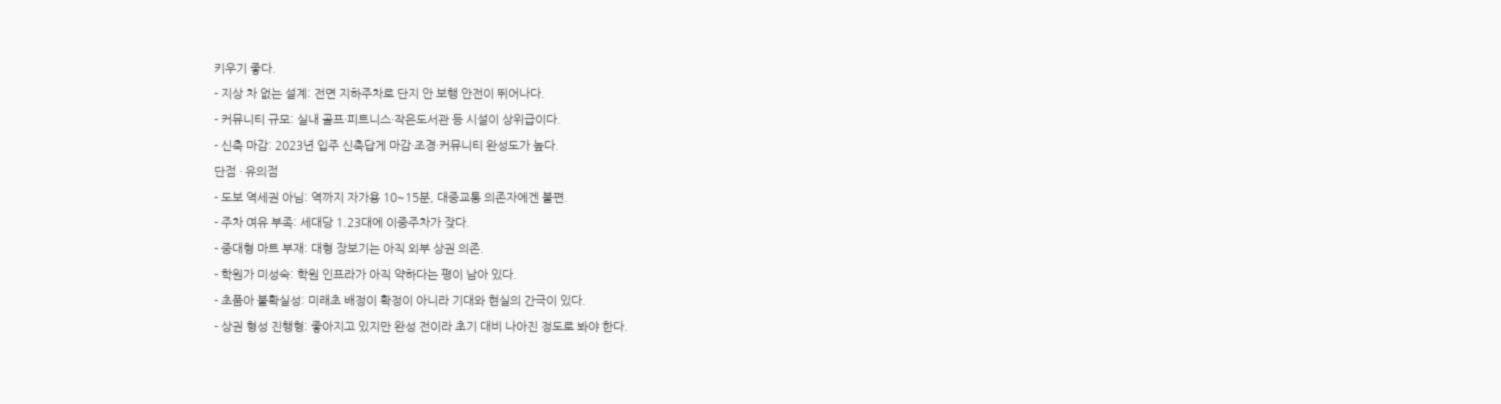키우기 좋다.
- 지상 차 없는 설계: 전면 지하주차로 단지 안 보행 안전이 뛰어나다.
- 커뮤니티 규모: 실내 골프·피트니스·작은도서관 등 시설이 상위급이다.
- 신축 마감: 2023년 입주 신축답게 마감·조경·커뮤니티 완성도가 높다.
단점 · 유의점
- 도보 역세권 아님: 역까지 자가용 10~15분, 대중교통 의존자에겐 불편.
- 주차 여유 부족: 세대당 1.23대에 이중주차가 잦다.
- 중대형 마트 부재: 대형 장보기는 아직 외부 상권 의존.
- 학원가 미성숙: 학원 인프라가 아직 약하다는 평이 남아 있다.
- 초품아 불확실성: 미래초 배정이 확정이 아니라 기대와 현실의 간극이 있다.
- 상권 형성 진행형: 좋아지고 있지만 완성 전이라 초기 대비 나아진 정도로 봐야 한다.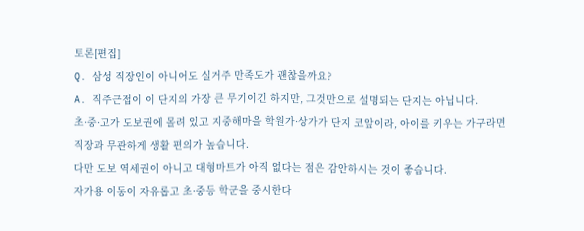토론[편집]
Q. 삼성 직장인이 아니어도 실거주 만족도가 괜찮을까요?
A. 직주근접이 이 단지의 가장 큰 무기이긴 하지만, 그것만으로 설명되는 단지는 아닙니다.
초·중·고가 도보권에 몰려 있고 지중해마을 학원가·상가가 단지 코앞이라, 아이를 키우는 가구라면 직장과 무관하게 생활 편의가 높습니다.
다만 도보 역세권이 아니고 대형마트가 아직 없다는 점은 감안하시는 것이 좋습니다.
자가용 이동이 자유롭고 초·중등 학군을 중시한다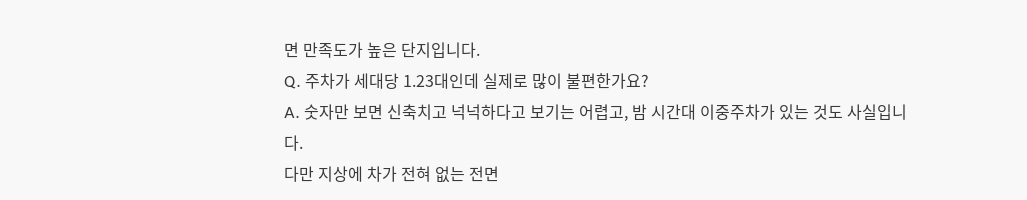면 만족도가 높은 단지입니다.
Q. 주차가 세대당 1.23대인데 실제로 많이 불편한가요?
A. 숫자만 보면 신축치고 넉넉하다고 보기는 어렵고, 밤 시간대 이중주차가 있는 것도 사실입니다.
다만 지상에 차가 전혀 없는 전면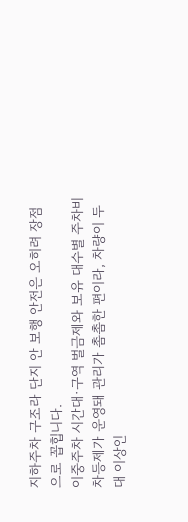지하주차 구조라 단지 안 보행 안전은 오히려 장점으로 꼽힙니다.
이중주차 시간대·구역 벌금제와 보유 대수별 주차비 차등제가 운영돼 관리가 촘촘한 편이라, 차량이 두 대 이상인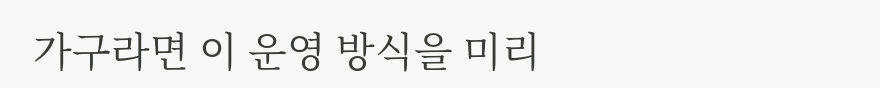가구라면 이 운영 방식을 미리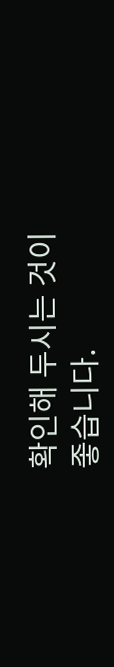확인해 두시는 것이 좋습니다.